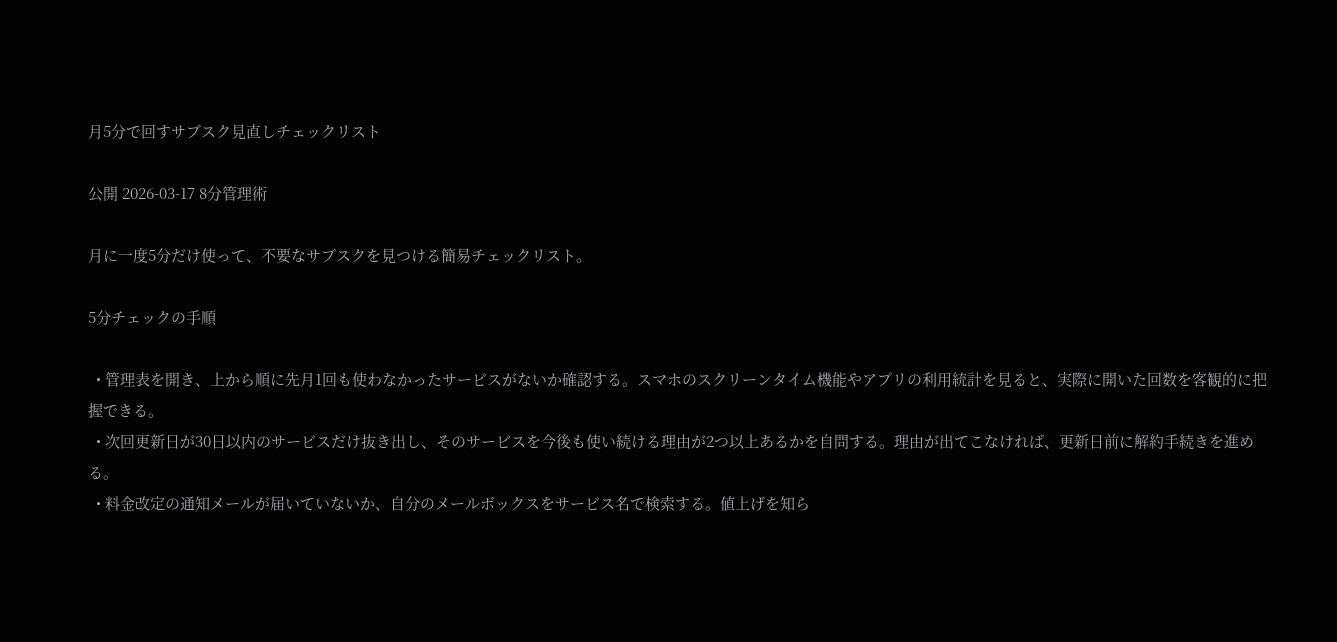月5分で回すサブスク見直しチェックリスト

公開 2026-03-17 8分管理術

月に一度5分だけ使って、不要なサブスクを見つける簡易チェックリスト。

5分チェックの手順

  • 管理表を開き、上から順に先月1回も使わなかったサービスがないか確認する。スマホのスクリーンタイム機能やアプリの利用統計を見ると、実際に開いた回数を客観的に把握できる。
  • 次回更新日が30日以内のサービスだけ抜き出し、そのサービスを今後も使い続ける理由が2つ以上あるかを自問する。理由が出てこなければ、更新日前に解約手続きを進める。
  • 料金改定の通知メールが届いていないか、自分のメールボックスをサービス名で検索する。値上げを知ら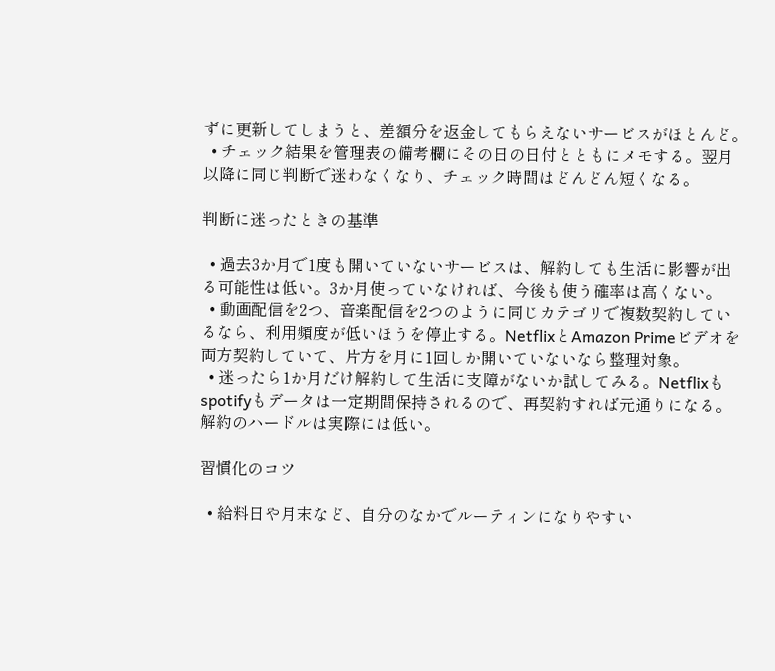ずに更新してしまうと、差額分を返金してもらえないサービスがほとんど。
  • チェック結果を管理表の備考欄にその日の日付とともにメモする。翌月以降に同じ判断で迷わなくなり、チェック時間はどんどん短くなる。

判断に迷ったときの基準

  • 過去3か月で1度も開いていないサービスは、解約しても生活に影響が出る可能性は低い。3か月使っていなければ、今後も使う確率は高くない。
  • 動画配信を2つ、音楽配信を2つのように同じカテゴリで複数契約しているなら、利用頻度が低いほうを停止する。NetflixとAmazon Primeビデオを両方契約していて、片方を月に1回しか開いていないなら整理対象。
  • 迷ったら1か月だけ解約して生活に支障がないか試してみる。Netflixもspotifyもデータは一定期間保持されるので、再契約すれば元通りになる。解約のハードルは実際には低い。

習慣化のコツ

  • 給料日や月末など、自分のなかでルーティンになりやすい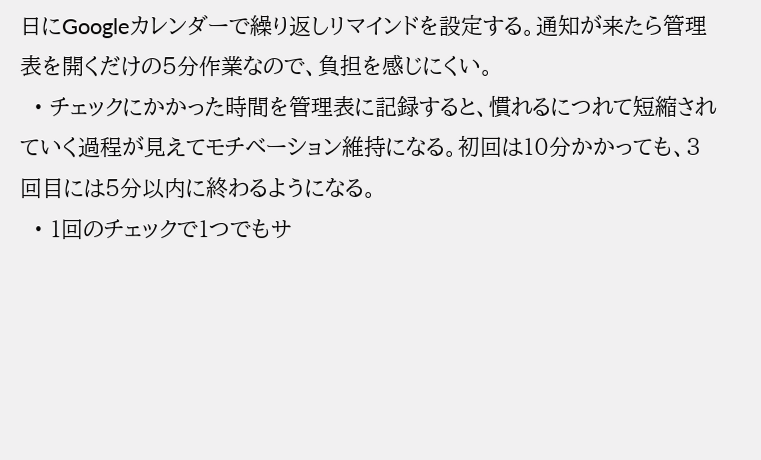日にGoogleカレンダーで繰り返しリマインドを設定する。通知が来たら管理表を開くだけの5分作業なので、負担を感じにくい。
  • チェックにかかった時間を管理表に記録すると、慣れるにつれて短縮されていく過程が見えてモチベーション維持になる。初回は10分かかっても、3回目には5分以内に終わるようになる。
  • 1回のチェックで1つでもサ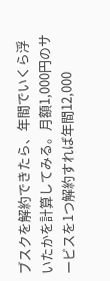ブスクを解約できたら、年間でいくら浮いたかを計算してみる。月額1,000円のサービスを1つ解約すれば年間12,000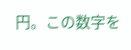円。この数字を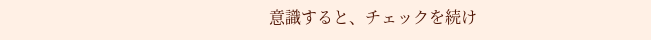意識すると、チェックを続け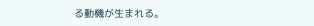る動機が生まれる。